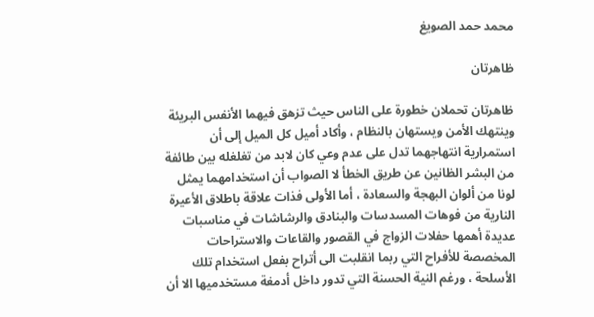محمد حمد الصويغ

ظاهرتان

ظاهرتان تحملان خطورة على الناس حيث تزهق فيهما الأنفس البريئة وينتهك الأمن ويستهان بالنظام ، وأكاد أميل كل الميل إلى أن استمرارية انتهاجهما تدل على عدم وعي كان لابد من تغلغله بين طائفة من البشر الظانين عن طريق الخطأ لا الصواب أن استخدامهما يمثل لونا من ألوان البهجة والسعادة ، أما الأولى فذات علاقة باطلاق الأعيرة النارية من فوهات المسدسات والبنادق والرشاشات في مناسبات عديدة أهمها حفلات الزواج في القصور والقاعات والاستراحات المخصصة للأفراح التي ربما انقلبت الى أتراح بفعل استخدام تلك الأسلحة ، ورغم النية الحسنة التي تدور داخل أدمغة مستخدميها الا أن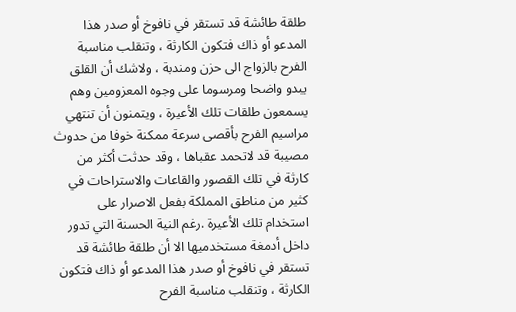طلقة طائشة قد تستقر في نافوخ أو صدر هذا المدعو أو ذاك فتكون الكارثة ، وتنقلب مناسبة الفرح بالزواج الى حزن ومندبة ، ولاشك أن القلق يبدو واضحا ومرسوما على وجوه المعزومين وهم يسمعون طلقات تلك الأعيرة ، ويتمنون أن تنتهي مراسيم الفرح بأقصى سرعة ممكنة خوفا من حدوث مصيبة قد لاتحمد عقباها ، وقد حدثت أكثر من كارثة في تلك القصور والقاعات والاستراحات في كثير من مناطق المملكة بفعل الاصرار على استخدام تلك الأعيرة .رغم النية الحسنة التي تدور داخل أدمغة مستخدميها الا أن طلقة طائشة قد تستقر في نافوخ أو صدر هذا المدعو أو ذاك فتكون الكارثة ، وتنقلب مناسبة الفرح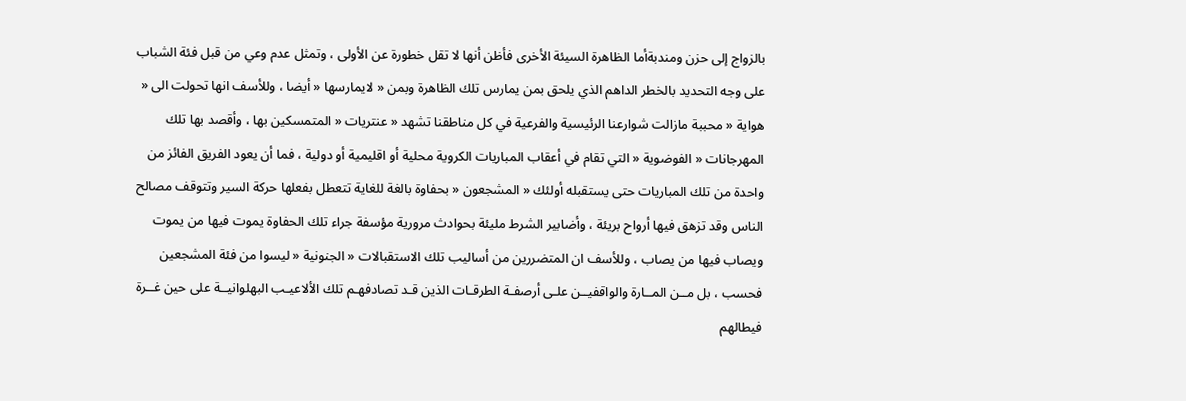بالزواج إلى حزن ومندبةأما الظاهرة السيئة الأخرى فأظن أنها لا تقل خطورة عن الأولى ، وتمثل عدم وعي من قبل فئة الشباب على وجه التحديد بالخطر الداهم الذي يلحق بمن يمارس تلك الظاهرة وبمن « لايمارسها « أيضا ، وللأسف انها تحولت الى « هواية « محببة مازالت شوارعنا الرئيسية والفرعية في كل مناطقنا تشهد « عنتريات « المتمسكين بها ، وأقصد بها تلك المهرجانات « الفوضوية « التي تقام في أعقاب المباريات الكروية محلية أو اقليمية أو دولية ، فما أن يعود الفريق الفائز من واحدة من تلك المباريات حتى يستقبله أولئك « المشجعون « بحفاوة بالغة للغاية تتعطل بفعلها حركة السير وتتوقف مصالح الناس وقد تزهق فيها أرواح بريئة ، وأضابير الشرط مليئة بحوادث مرورية مؤسفة جراء تلك الحفاوة يموت فيها من يموت ويصاب فيها من يصاب ، وللأسف ان المتضررين من أساليب تلك الاستقبالات « الجنونية « ليسوا من فئة المشجعين فحسب ، بل مــن المــارة والواقفيــن علـى أرصفـة الطرقـات الذين قـد تصادفهـم تلك الألاعيـب البهلوانيــة على حين غــرة فيطالهم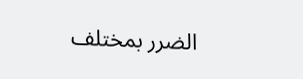الضرر بمختلف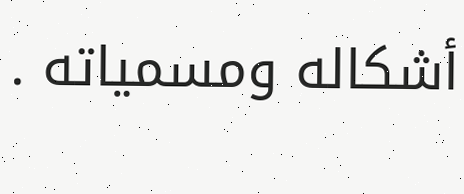أشكاله ومسمياته .